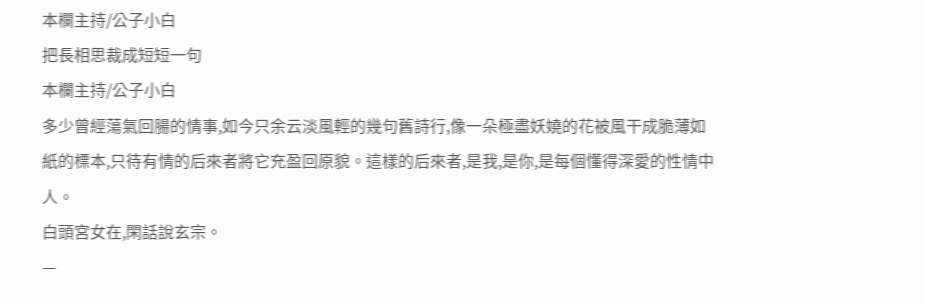本欄主持/公子小白
把長相思裁成短短一句
本欄主持/公子小白
多少曾經蕩氣回腸的情事,如今只余云淡風輕的幾句舊詩行,像一朵極盡妖嬈的花被風干成脆薄如紙的標本,只待有情的后來者將它充盈回原貌。這樣的后來者,是我,是你,是每個懂得深愛的性情中人。
白頭宮女在,閑話說玄宗。
—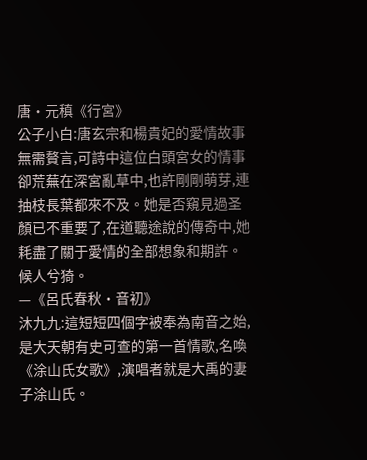唐·元稹《行宮》
公子小白:唐玄宗和楊貴妃的愛情故事無需贅言,可詩中這位白頭宮女的情事卻荒蕪在深宮亂草中,也許剛剛萌芽,連抽枝長葉都來不及。她是否窺見過圣顏已不重要了,在道聽途說的傳奇中,她耗盡了關于愛情的全部想象和期許。
候人兮猗。
—《呂氏春秋·音初》
沐九九:這短短四個字被奉為南音之始,是大天朝有史可查的第一首情歌,名喚《涂山氏女歌》,演唱者就是大禹的妻子涂山氏。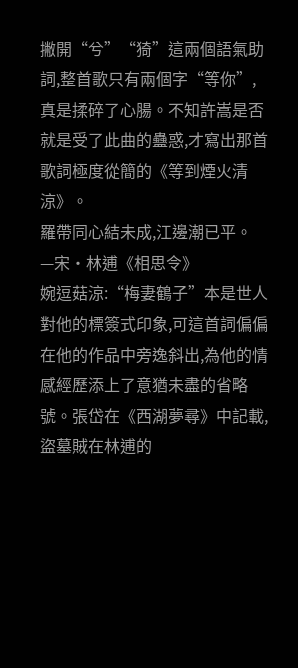撇開“兮”“猗”這兩個語氣助詞,整首歌只有兩個字“等你”,真是揉碎了心腸。不知許嵩是否就是受了此曲的蠱惑,才寫出那首歌詞極度從簡的《等到煙火清涼》。
羅帶同心結未成,江邊潮已平。
—宋·林逋《相思令》
婉逗菇涼:“梅妻鶴子”本是世人對他的標簽式印象,可這首詞偏偏在他的作品中旁逸斜出,為他的情感經歷添上了意猶未盡的省略號。張岱在《西湖夢尋》中記載,盜墓賊在林逋的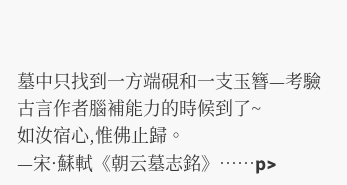墓中只找到一方端硯和一支玉簪—考驗古言作者腦補能力的時候到了~
如汝宿心,惟佛止歸。
—宋·蘇軾《朝云墓志銘》……p>